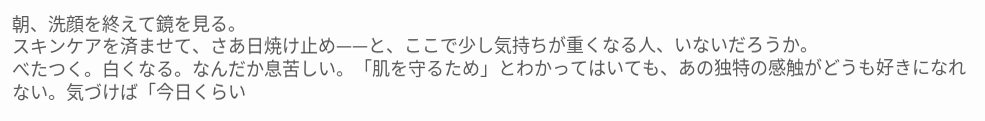朝、洗顔を終えて鏡を見る。
スキンケアを済ませて、さあ日焼け止め——と、ここで少し気持ちが重くなる人、いないだろうか。
べたつく。白くなる。なんだか息苦しい。「肌を守るため」とわかってはいても、あの独特の感触がどうも好きになれない。気づけば「今日くらい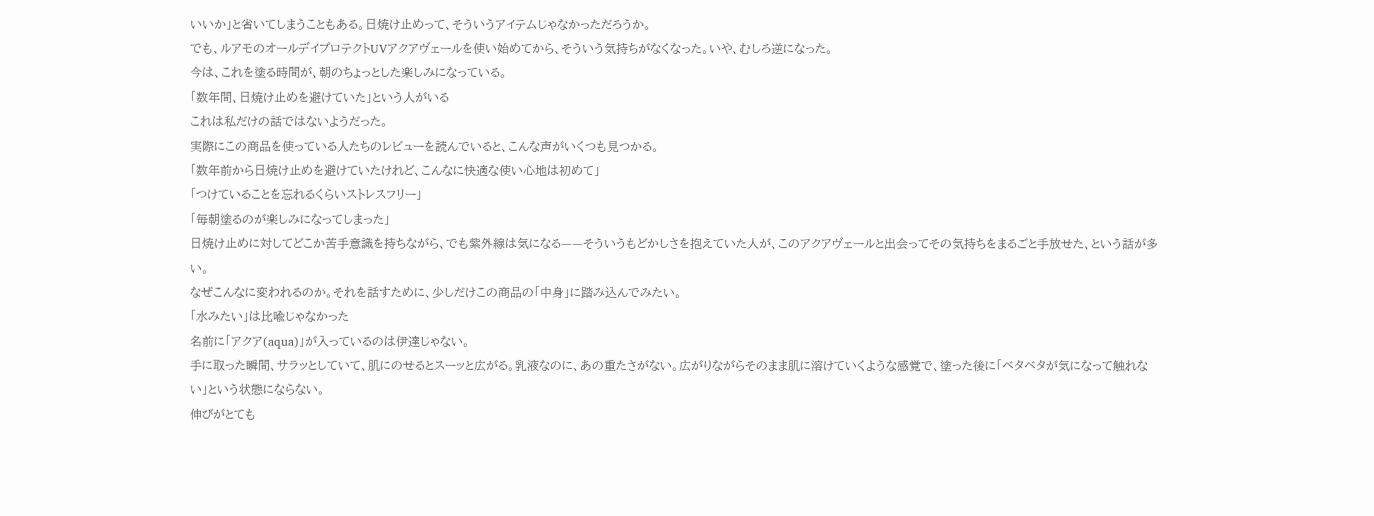いいか」と省いてしまうこともある。日焼け止めって、そういうアイテムじゃなかっただろうか。
でも、ルアモのオールデイプロテクトUVアクアヴェールを使い始めてから、そういう気持ちがなくなった。いや、むしろ逆になった。
今は、これを塗る時間が、朝のちょっとした楽しみになっている。
「数年間、日焼け止めを避けていた」という人がいる
これは私だけの話ではないようだった。
実際にこの商品を使っている人たちのレビューを読んでいると、こんな声がいくつも見つかる。
「数年前から日焼け止めを避けていたけれど、こんなに快適な使い心地は初めて」
「つけていることを忘れるくらいストレスフリー」
「毎朝塗るのが楽しみになってしまった」
日焼け止めに対してどこか苦手意識を持ちながら、でも紫外線は気になる——そういうもどかしさを抱えていた人が、このアクアヴェールと出会ってその気持ちをまるごと手放せた、という話が多い。
なぜこんなに変われるのか。それを話すために、少しだけこの商品の「中身」に踏み込んでみたい。
「水みたい」は比喩じゃなかった
名前に「アクア(aqua)」が入っているのは伊達じゃない。
手に取った瞬間、サラッとしていて、肌にのせるとスーッと広がる。乳液なのに、あの重たさがない。広がりながらそのまま肌に溶けていくような感覚で、塗った後に「ベタベタが気になって触れない」という状態にならない。
伸びがとても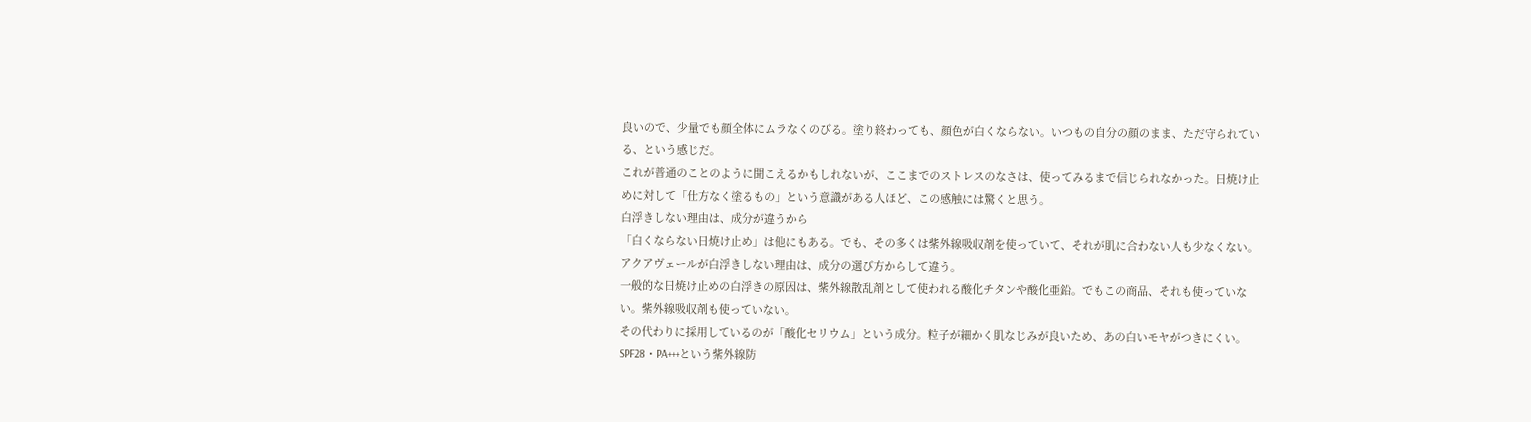良いので、少量でも顔全体にムラなくのびる。塗り終わっても、顔色が白くならない。いつもの自分の顔のまま、ただ守られている、という感じだ。
これが普通のことのように聞こえるかもしれないが、ここまでのストレスのなさは、使ってみるまで信じられなかった。日焼け止めに対して「仕方なく塗るもの」という意識がある人ほど、この感触には驚くと思う。
白浮きしない理由は、成分が違うから
「白くならない日焼け止め」は他にもある。でも、その多くは紫外線吸収剤を使っていて、それが肌に合わない人も少なくない。
アクアヴェールが白浮きしない理由は、成分の選び方からして違う。
一般的な日焼け止めの白浮きの原因は、紫外線散乱剤として使われる酸化チタンや酸化亜鉛。でもこの商品、それも使っていない。紫外線吸収剤も使っていない。
その代わりに採用しているのが「酸化セリウム」という成分。粒子が細かく肌なじみが良いため、あの白いモヤがつきにくい。SPF28・PA+++という紫外線防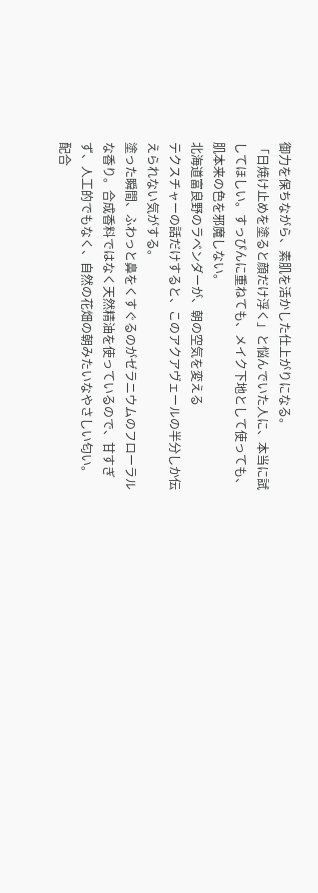御力を保ちながら、素肌を活かした仕上がりになる。
「日焼け止めを塗ると顔だけ浮く」と悩んでいた人に、本当に試してほしい。すっぴんに重ねても、メイク下地として使っても、肌本来の色を邪魔しない。
北海道富良野のラベンダーが、朝の空気を変える
テクスチャーの話だけすると、このアクアヴェールの半分しか伝えられない気がする。
塗った瞬間、ふわっと鼻をくすぐるのがゼラニウムのフローラルな香り。合成香料ではなく天然精油を使っているので、甘すぎず、人工的でもなく、自然の花畑の朝みたいなやさしい匂い。
配合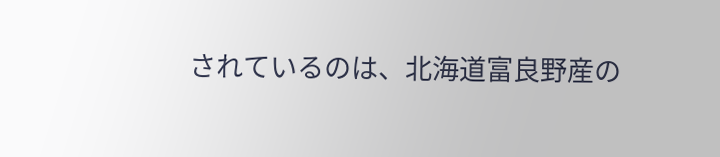されているのは、北海道富良野産の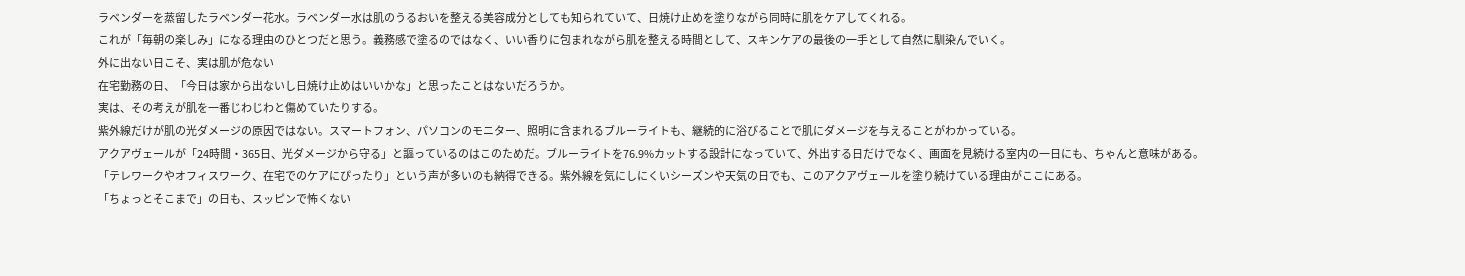ラベンダーを蒸留したラベンダー花水。ラベンダー水は肌のうるおいを整える美容成分としても知られていて、日焼け止めを塗りながら同時に肌をケアしてくれる。
これが「毎朝の楽しみ」になる理由のひとつだと思う。義務感で塗るのではなく、いい香りに包まれながら肌を整える時間として、スキンケアの最後の一手として自然に馴染んでいく。
外に出ない日こそ、実は肌が危ない
在宅勤務の日、「今日は家から出ないし日焼け止めはいいかな」と思ったことはないだろうか。
実は、その考えが肌を一番じわじわと傷めていたりする。
紫外線だけが肌の光ダメージの原因ではない。スマートフォン、パソコンのモニター、照明に含まれるブルーライトも、継続的に浴びることで肌にダメージを与えることがわかっている。
アクアヴェールが「24時間・365日、光ダメージから守る」と謳っているのはこのためだ。ブルーライトを76.9%カットする設計になっていて、外出する日だけでなく、画面を見続ける室内の一日にも、ちゃんと意味がある。
「テレワークやオフィスワーク、在宅でのケアにぴったり」という声が多いのも納得できる。紫外線を気にしにくいシーズンや天気の日でも、このアクアヴェールを塗り続けている理由がここにある。
「ちょっとそこまで」の日も、スッピンで怖くない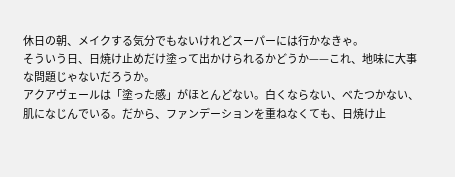休日の朝、メイクする気分でもないけれどスーパーには行かなきゃ。
そういう日、日焼け止めだけ塗って出かけられるかどうか——これ、地味に大事な問題じゃないだろうか。
アクアヴェールは「塗った感」がほとんどない。白くならない、べたつかない、肌になじんでいる。だから、ファンデーションを重ねなくても、日焼け止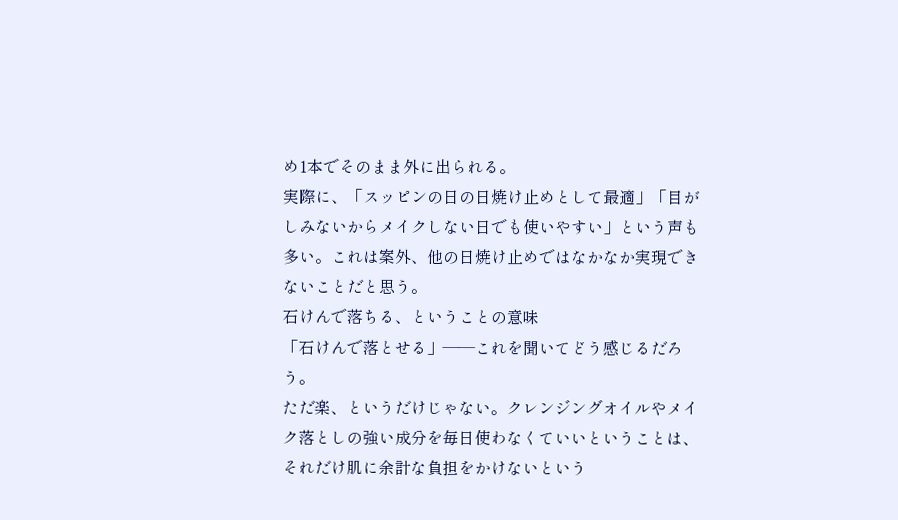め1本でそのまま外に出られる。
実際に、「スッピンの日の日焼け止めとして最適」「目がしみないからメイクしない日でも使いやすい」という声も多い。これは案外、他の日焼け止めではなかなか実現できないことだと思う。
石けんで落ちる、ということの意味
「石けんで落とせる」——これを聞いてどう感じるだろう。
ただ楽、というだけじゃない。クレンジングオイルやメイク落としの強い成分を毎日使わなくていいということは、それだけ肌に余計な負担をかけないという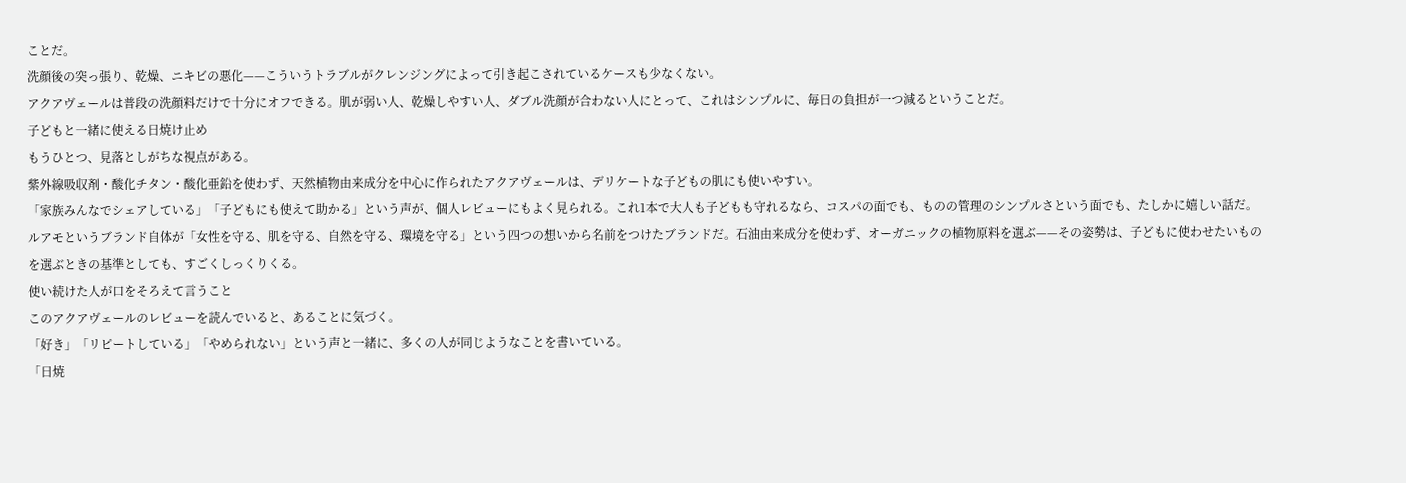ことだ。
洗顔後の突っ張り、乾燥、ニキビの悪化——こういうトラブルがクレンジングによって引き起こされているケースも少なくない。
アクアヴェールは普段の洗顔料だけで十分にオフできる。肌が弱い人、乾燥しやすい人、ダブル洗顔が合わない人にとって、これはシンプルに、毎日の負担が一つ減るということだ。
子どもと一緒に使える日焼け止め
もうひとつ、見落としがちな視点がある。
紫外線吸収剤・酸化チタン・酸化亜鉛を使わず、天然植物由来成分を中心に作られたアクアヴェールは、デリケートな子どもの肌にも使いやすい。
「家族みんなでシェアしている」「子どもにも使えて助かる」という声が、個人レビューにもよく見られる。これ1本で大人も子どもも守れるなら、コスパの面でも、ものの管理のシンプルさという面でも、たしかに嬉しい話だ。
ルアモというブランド自体が「女性を守る、肌を守る、自然を守る、環境を守る」という四つの想いから名前をつけたブランドだ。石油由来成分を使わず、オーガニックの植物原料を選ぶ——その姿勢は、子どもに使わせたいものを選ぶときの基準としても、すごくしっくりくる。
使い続けた人が口をそろえて言うこと
このアクアヴェールのレビューを読んでいると、あることに気づく。
「好き」「リピートしている」「やめられない」という声と一緒に、多くの人が同じようなことを書いている。
「日焼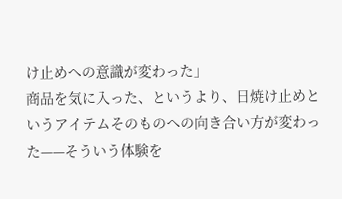け止めへの意識が変わった」
商品を気に入った、というより、日焼け止めというアイテムそのものへの向き合い方が変わった——そういう体験を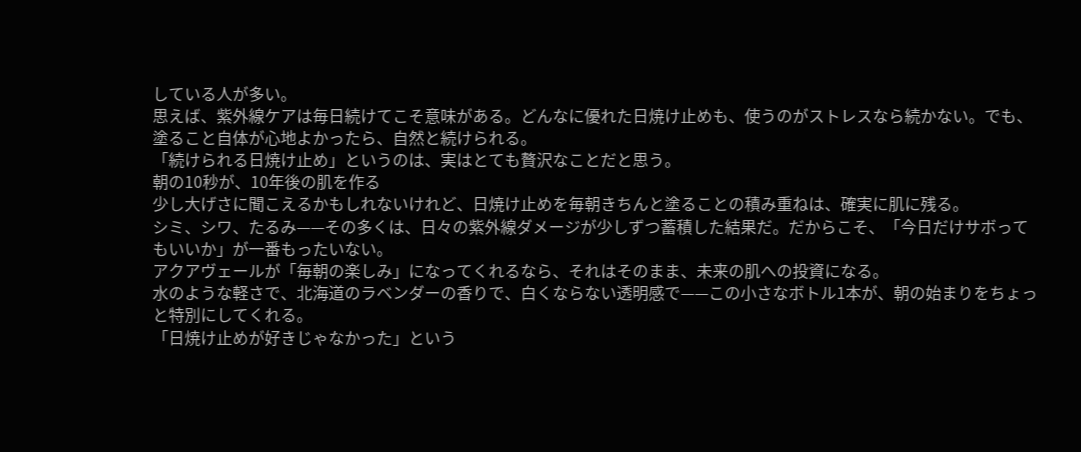している人が多い。
思えば、紫外線ケアは毎日続けてこそ意味がある。どんなに優れた日焼け止めも、使うのがストレスなら続かない。でも、塗ること自体が心地よかったら、自然と続けられる。
「続けられる日焼け止め」というのは、実はとても贅沢なことだと思う。
朝の10秒が、10年後の肌を作る
少し大げさに聞こえるかもしれないけれど、日焼け止めを毎朝きちんと塗ることの積み重ねは、確実に肌に残る。
シミ、シワ、たるみ——その多くは、日々の紫外線ダメージが少しずつ蓄積した結果だ。だからこそ、「今日だけサボってもいいか」が一番もったいない。
アクアヴェールが「毎朝の楽しみ」になってくれるなら、それはそのまま、未来の肌への投資になる。
水のような軽さで、北海道のラベンダーの香りで、白くならない透明感で——この小さなボトル1本が、朝の始まりをちょっと特別にしてくれる。
「日焼け止めが好きじゃなかった」という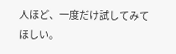人ほど、一度だけ試してみてほしい。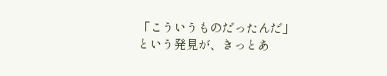「こういうものだったんだ」という発見が、きっとあ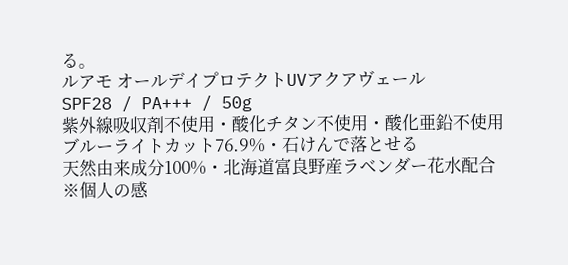る。
ルアモ オールデイプロテクトUVアクアヴェール
SPF28 / PA+++ / 50g
紫外線吸収剤不使用・酸化チタン不使用・酸化亜鉛不使用
ブルーライトカット76.9%・石けんで落とせる
天然由来成分100%・北海道富良野産ラベンダー花水配合
※個人の感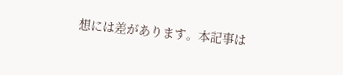想には差があります。本記事は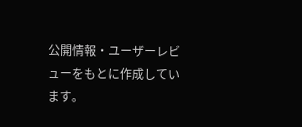公開情報・ユーザーレビューをもとに作成しています。